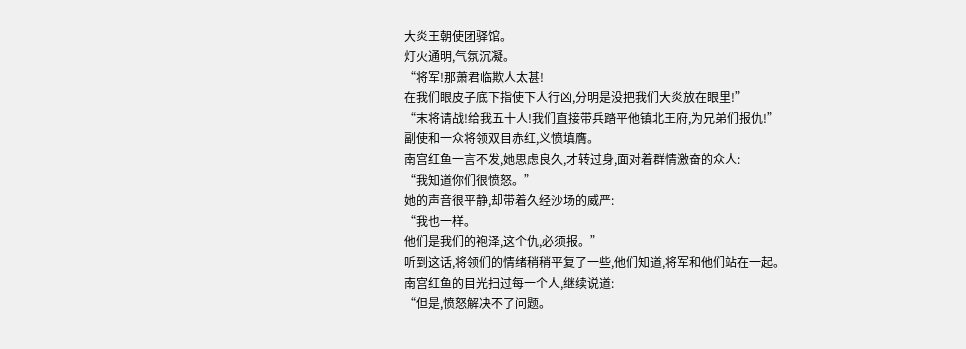大炎王朝使团驿馆。
灯火通明,气氛沉凝。
“将军!那萧君临欺人太甚!
在我们眼皮子底下指使下人行凶,分明是没把我们大炎放在眼里!”
“末将请战!给我五十人!我们直接带兵踏平他镇北王府,为兄弟们报仇!”
副使和一众将领双目赤红,义愤填膺。
南宫红鱼一言不发,她思虑良久,才转过身,面对着群情激奋的众人:
“我知道你们很愤怒。”
她的声音很平静,却带着久经沙场的威严:
“我也一样。
他们是我们的袍泽,这个仇,必须报。”
听到这话,将领们的情绪稍稍平复了一些,他们知道,将军和他们站在一起。
南宫红鱼的目光扫过每一个人,继续说道:
“但是,愤怒解决不了问题。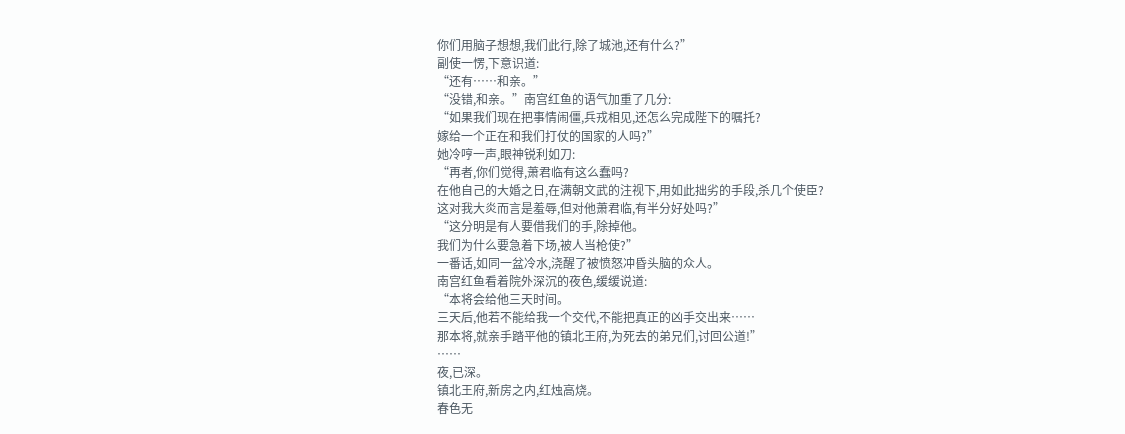你们用脑子想想,我们此行,除了城池,还有什么?”
副使一愣,下意识道:
“还有……和亲。”
“没错,和亲。”南宫红鱼的语气加重了几分:
“如果我们现在把事情闹僵,兵戎相见,还怎么完成陛下的嘱托?
嫁给一个正在和我们打仗的国家的人吗?”
她冷哼一声,眼神锐利如刀:
“再者,你们觉得,萧君临有这么蠢吗?
在他自己的大婚之日,在满朝文武的注视下,用如此拙劣的手段,杀几个使臣?
这对我大炎而言是羞辱,但对他萧君临,有半分好处吗?”
“这分明是有人要借我们的手,除掉他。
我们为什么要急着下场,被人当枪使?”
一番话,如同一盆冷水,浇醒了被愤怒冲昏头脑的众人。
南宫红鱼看着院外深沉的夜色,缓缓说道:
“本将会给他三天时间。
三天后,他若不能给我一个交代,不能把真正的凶手交出来……
那本将,就亲手踏平他的镇北王府,为死去的弟兄们,讨回公道!”
……
夜,已深。
镇北王府,新房之内,红烛高烧。
春色无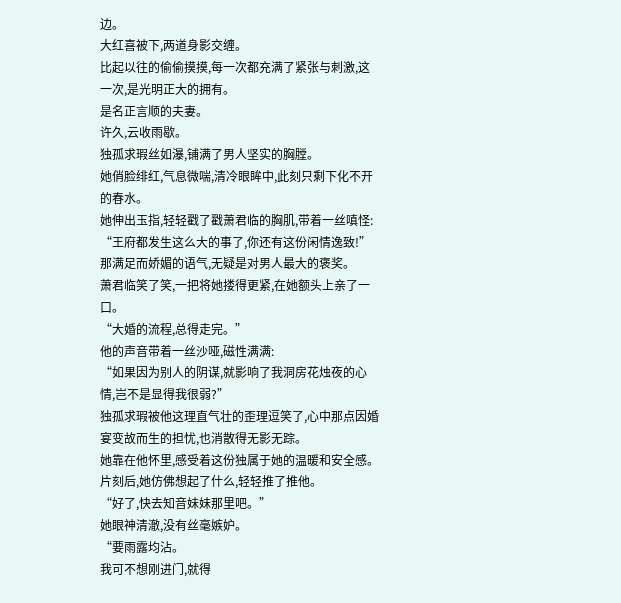边。
大红喜被下,两道身影交缠。
比起以往的偷偷摸摸,每一次都充满了紧张与刺激,这一次,是光明正大的拥有。
是名正言顺的夫妻。
许久,云收雨歇。
独孤求瑕丝如瀑,铺满了男人坚实的胸膛。
她俏脸绯红,气息微喘,清冷眼眸中,此刻只剩下化不开的春水。
她伸出玉指,轻轻戳了戳萧君临的胸肌,带着一丝嗔怪:
“王府都发生这么大的事了,你还有这份闲情逸致!”
那满足而娇媚的语气,无疑是对男人最大的褒奖。
萧君临笑了笑,一把将她搂得更紧,在她额头上亲了一口。
“大婚的流程,总得走完。”
他的声音带着一丝沙哑,磁性满满:
“如果因为别人的阴谋,就影响了我洞房花烛夜的心情,岂不是显得我很弱?”
独孤求瑕被他这理直气壮的歪理逗笑了,心中那点因婚宴变故而生的担忧,也消散得无影无踪。
她靠在他怀里,感受着这份独属于她的温暖和安全感。
片刻后,她仿佛想起了什么,轻轻推了推他。
“好了,快去知音妹妹那里吧。”
她眼神清澈,没有丝毫嫉妒。
“要雨露均沾。
我可不想刚进门,就得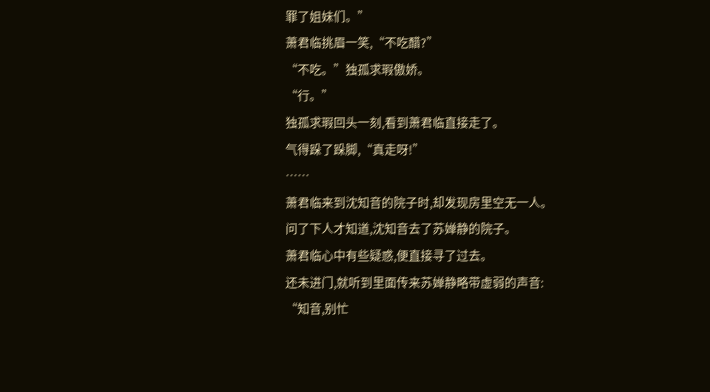罪了姐妹们。”
萧君临挑眉一笑,“不吃醋?”
“不吃。”独孤求瑕傲娇。
“行。”
独孤求瑕回头一刻,看到萧君临直接走了。
气得跺了跺脚,“真走呀!”
……
萧君临来到沈知音的院子时,却发现房里空无一人。
问了下人才知道,沈知音去了苏婵静的院子。
萧君临心中有些疑惑,便直接寻了过去。
还未进门,就听到里面传来苏婵静略带虚弱的声音:
“知音,别忙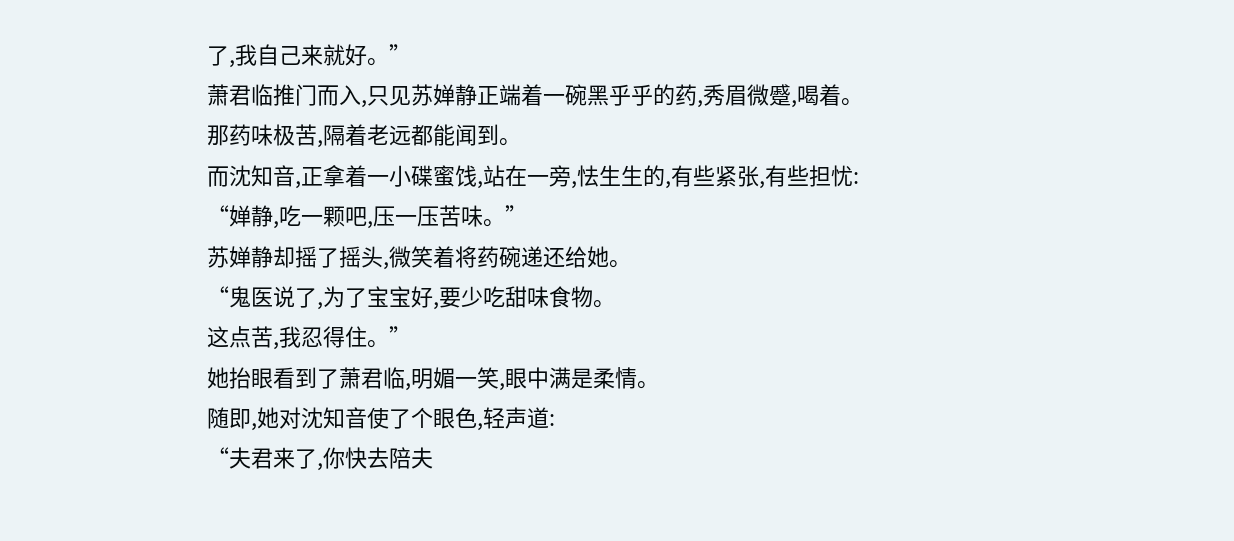了,我自己来就好。”
萧君临推门而入,只见苏婵静正端着一碗黑乎乎的药,秀眉微蹙,喝着。
那药味极苦,隔着老远都能闻到。
而沈知音,正拿着一小碟蜜饯,站在一旁,怯生生的,有些紧张,有些担忧:
“婵静,吃一颗吧,压一压苦味。”
苏婵静却摇了摇头,微笑着将药碗递还给她。
“鬼医说了,为了宝宝好,要少吃甜味食物。
这点苦,我忍得住。”
她抬眼看到了萧君临,明媚一笑,眼中满是柔情。
随即,她对沈知音使了个眼色,轻声道:
“夫君来了,你快去陪夫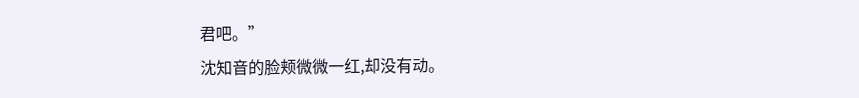君吧。”
沈知音的脸颊微微一红,却没有动。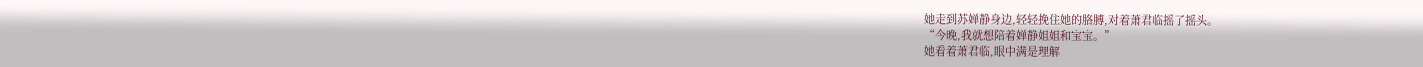她走到苏婵静身边,轻轻挽住她的胳膊,对着萧君临摇了摇头。
“今晚,我就想陪着婵静姐姐和宝宝。”
她看着萧君临,眼中满是理解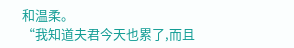和温柔。
“我知道夫君今天也累了,而且